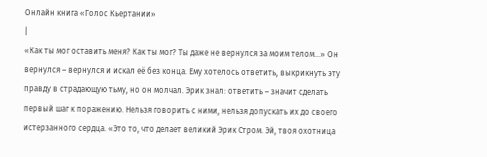Онлайн книга «Голос Кьертании»
|
«Как ты мог оставить меня? Как ты мог? Ты даже не вернулся за моим телом…» Он вернулся – вернулся и искал её без конца. Ему хотелось ответить, выкрикнуть эту правду в страдающую тьму, но он молчал. Эрик знал: ответить – значит сделать первый шаг к поражению. Нельзя говорить с ними, нельзя допускать их до своего истерзанного сердца. «Это то, что делает великий Эрик Стром. Эй, твоя охотница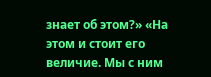знает об этом?» «На этом и стоит его величие. Мы с ним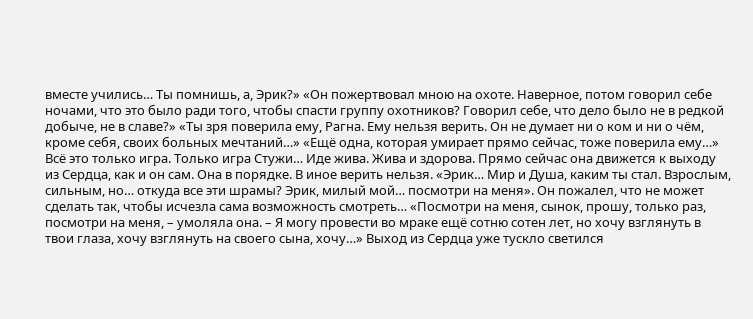вместе учились… Ты помнишь, а, Эрик?» «Он пожертвовал мною на охоте. Наверное, потом говорил себе ночами, что это было ради того, чтобы спасти группу охотников? Говорил себе, что дело было не в редкой добыче, не в славе?» «Ты зря поверила ему, Рагна. Ему нельзя верить. Он не думает ни о ком и ни о чём, кроме себя, своих больных мечтаний…» «Ещё одна, которая умирает прямо сейчас, тоже поверила ему…» Всё это только игра. Только игра Стужи… Иде жива. Жива и здорова. Прямо сейчас она движется к выходу из Сердца, как и он сам. Она в порядке. В иное верить нельзя. «Эрик… Мир и Душа, каким ты стал. Взрослым, сильным, но… откуда все эти шрамы? Эрик, милый мой… посмотри на меня». Он пожалел, что не может сделать так, чтобы исчезла сама возможность смотреть… «Посмотри на меня, сынок, прошу, только раз, посмотри на меня, – умоляла она. – Я могу провести во мраке ещё сотню сотен лет, но хочу взглянуть в твои глаза, хочу взглянуть на своего сына, хочу…» Выход из Сердца уже тускло светился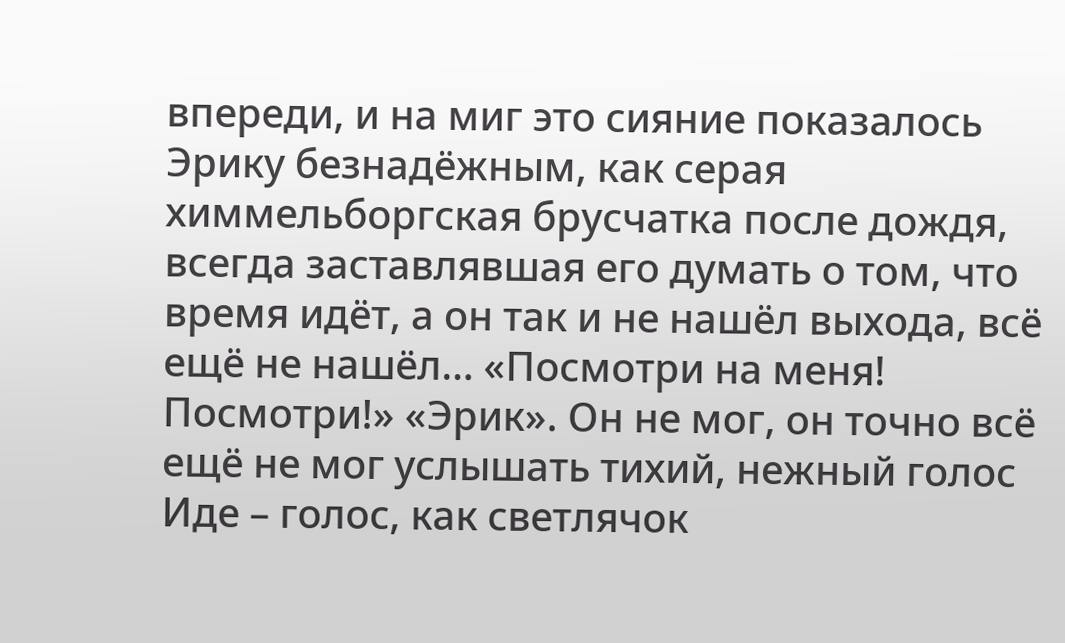впереди, и на миг это сияние показалось Эрику безнадёжным, как серая химмельборгская брусчатка после дождя, всегда заставлявшая его думать о том, что время идёт, а он так и не нашёл выхода, всё ещё не нашёл… «Посмотри на меня! Посмотри!» «Эрик». Он не мог, он точно всё ещё не мог услышать тихий, нежный голос Иде – голос, как светлячок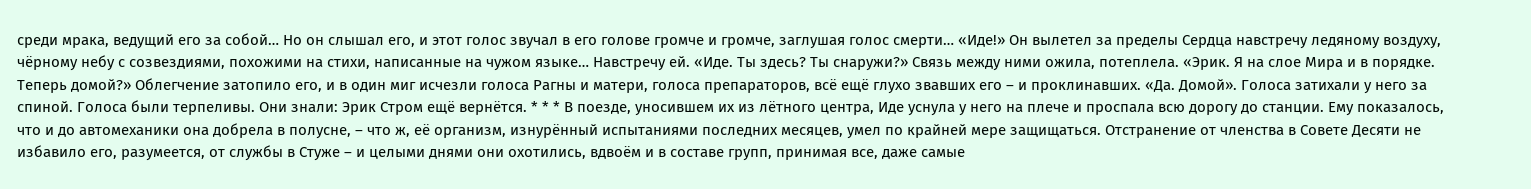среди мрака, ведущий его за собой… Но он слышал его, и этот голос звучал в его голове громче и громче, заглушая голос смерти… «Иде!» Он вылетел за пределы Сердца навстречу ледяному воздуху, чёрному небу с созвездиями, похожими на стихи, написанные на чужом языке… Навстречу ей. «Иде. Ты здесь? Ты снаружи?» Связь между ними ожила, потеплела. «Эрик. Я на слое Мира и в порядке. Теперь домой?» Облегчение затопило его, и в один миг исчезли голоса Рагны и матери, голоса препараторов, всё ещё глухо звавших его – и проклинавших. «Да. Домой». Голоса затихали у него за спиной. Голоса были терпеливы. Они знали: Эрик Стром ещё вернётся. * * * В поезде, уносившем их из лётного центра, Иде уснула у него на плече и проспала всю дорогу до станции. Ему показалось, что и до автомеханики она добрела в полусне, – что ж, её организм, изнурённый испытаниями последних месяцев, умел по крайней мере защищаться. Отстранение от членства в Совете Десяти не избавило его, разумеется, от службы в Стуже – и целыми днями они охотились, вдвоём и в составе групп, принимая все, даже самые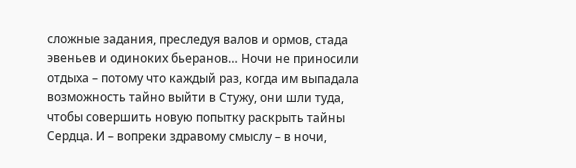сложные задания, преследуя валов и ормов, стада эвеньев и одиноких бьеранов… Ночи не приносили отдыха – потому что каждый раз, когда им выпадала возможность тайно выйти в Стужу, они шли туда, чтобы совершить новую попытку раскрыть тайны Сердца. И – вопреки здравому смыслу – в ночи,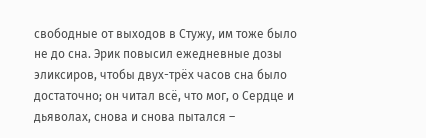свободные от выходов в Стужу, им тоже было не до сна. Эрик повысил ежедневные дозы эликсиров, чтобы двух-трёх часов сна было достаточно; он читал всё, что мог, о Сердце и дьяволах, снова и снова пытался –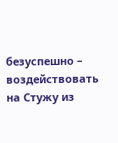безуспешно – воздействовать на Стужу из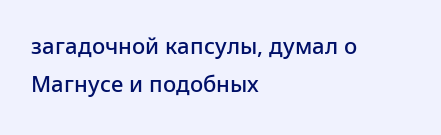загадочной капсулы, думал о Магнусе и подобных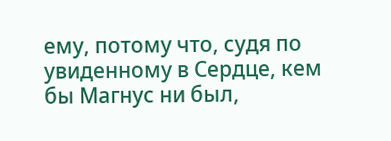ему, потому что, судя по увиденному в Сердце, кем бы Магнус ни был,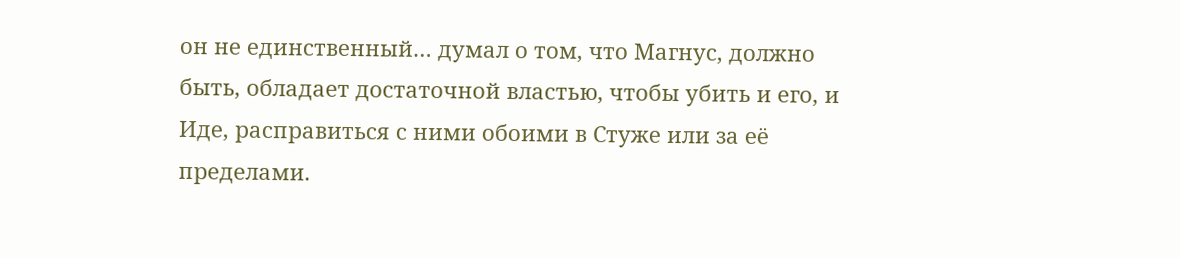он не единственный… думал о том, что Магнус, должно быть, обладает достаточной властью, чтобы убить и его, и Иде, расправиться с ними обоими в Стуже или за её пределами.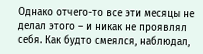Однако отчего-то все эти месяцы не делал этого – и никак не проявлял себя. Как будто смеялся, наблюдал,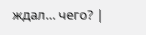ждал… чего? |